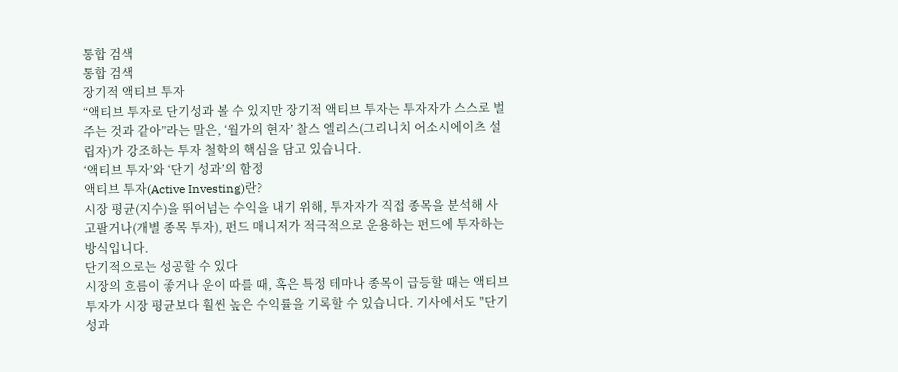통합 검색
통합 검색
장기적 액티브 투자
“액티브 투자로 단기성과 볼 수 있지만 장기적 액티브 투자는 투자자가 스스로 벌주는 것과 같아”라는 말은, ‘월가의 현자’ 찰스 엘리스(그리니치 어소시에이츠 설립자)가 강조하는 투자 철학의 핵심을 담고 있습니다.
‘액티브 투자’와 ‘단기 성과’의 함정
액티브 투자(Active Investing)란?
시장 평균(지수)을 뛰어넘는 수익을 내기 위해, 투자자가 직접 종목을 분석해 사고팔거나(개별 종목 투자), 펀드 매니저가 적극적으로 운용하는 펀드에 투자하는 방식입니다.
단기적으로는 성공할 수 있다
시장의 흐름이 좋거나 운이 따를 때, 혹은 특정 테마나 종목이 급등할 때는 액티브 투자가 시장 평균보다 훨씬 높은 수익률을 기록할 수 있습니다. 기사에서도 "단기 성과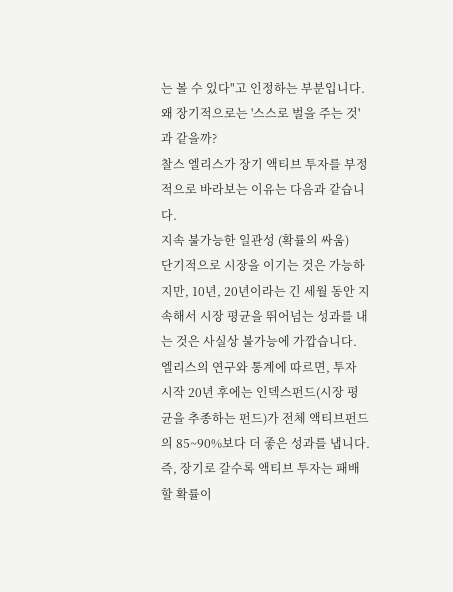는 볼 수 있다"고 인정하는 부분입니다.
왜 장기적으로는 '스스로 벌을 주는 것'과 같을까?
찰스 엘리스가 장기 액티브 투자를 부정적으로 바라보는 이유는 다음과 같습니다.
지속 불가능한 일관성 (확률의 싸움)
단기적으로 시장을 이기는 것은 가능하지만, 10년, 20년이라는 긴 세월 동안 지속해서 시장 평균을 뛰어넘는 성과를 내는 것은 사실상 불가능에 가깝습니다. 엘리스의 연구와 통계에 따르면, 투자 시작 20년 후에는 인덱스펀드(시장 평균을 추종하는 펀드)가 전체 액티브펀드의 85~90%보다 더 좋은 성과를 냅니다. 즉, 장기로 갈수록 액티브 투자는 패배할 확률이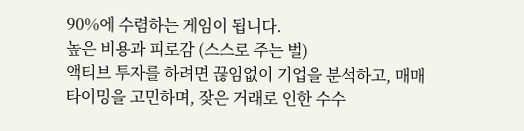90%에 수렴하는 게임이 됩니다.
높은 비용과 피로감 (스스로 주는 벌)
액티브 투자를 하려면 끊임없이 기업을 분석하고, 매매 타이밍을 고민하며, 잦은 거래로 인한 수수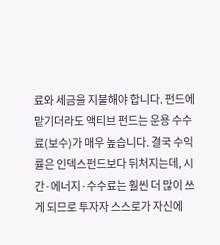료와 세금을 지불해야 합니다. 펀드에 맡기더라도 액티브 펀드는 운용 수수료(보수)가 매우 높습니다. 결국 수익률은 인덱스펀드보다 뒤처지는데, 시간·에너지·수수료는 훨씬 더 많이 쓰게 되므로 투자자 스스로가 자신에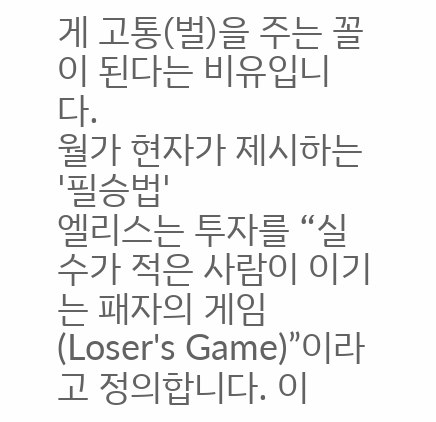게 고통(벌)을 주는 꼴이 된다는 비유입니다.
월가 현자가 제시하는 '필승법'
엘리스는 투자를 “실수가 적은 사람이 이기는 패자의 게임(Loser's Game)”이라고 정의합니다. 이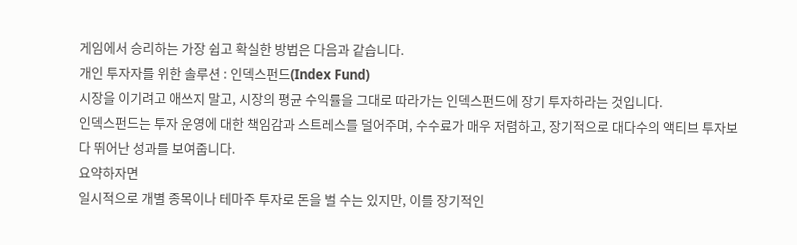게임에서 승리하는 가장 쉽고 확실한 방법은 다음과 같습니다.
개인 투자자를 위한 솔루션 : 인덱스펀드(Index Fund)
시장을 이기려고 애쓰지 말고, 시장의 평균 수익률을 그대로 따라가는 인덱스펀드에 장기 투자하라는 것입니다.
인덱스펀드는 투자 운영에 대한 책임감과 스트레스를 덜어주며, 수수료가 매우 저렴하고, 장기적으로 대다수의 액티브 투자보다 뛰어난 성과를 보여줍니다.
요약하자면
일시적으로 개별 종목이나 테마주 투자로 돈을 벌 수는 있지만, 이를 장기적인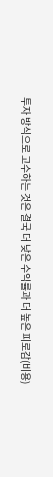투자 방식으로 고수하는 것은 결국 더 낮은 수익률과 더 높은 피로감(비용)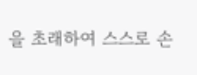을 초래하여 스스로 손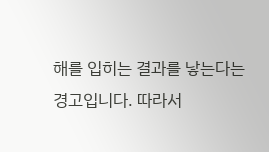해를 입히는 결과를 낳는다는 경고입니다. 따라서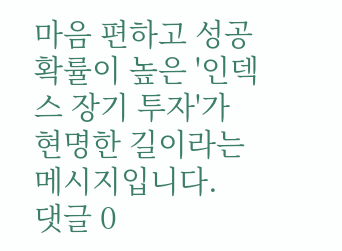마음 편하고 성공 확률이 높은 '인덱스 장기 투자'가 현명한 길이라는 메시지입니다.
댓글 0